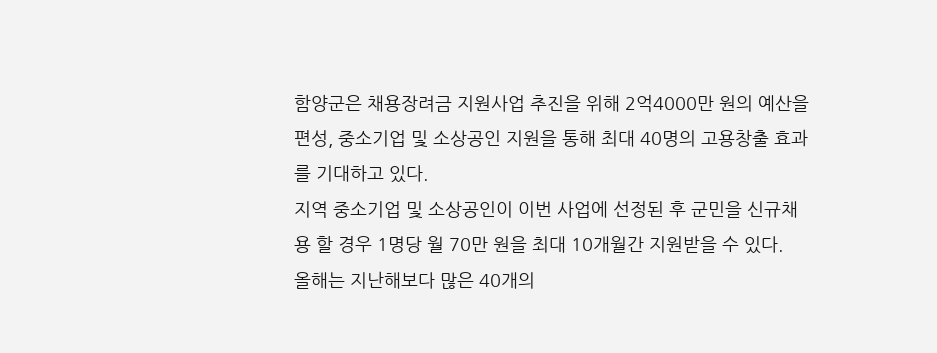함양군은 채용장려금 지원사업 추진을 위해 2억4000만 원의 예산을 편성, 중소기업 및 소상공인 지원을 통해 최대 40명의 고용창출 효과를 기대하고 있다.
지역 중소기업 및 소상공인이 이번 사업에 선정된 후 군민을 신규채용 할 경우 1명당 월 70만 원을 최대 10개월간 지원받을 수 있다.
올해는 지난해보다 많은 40개의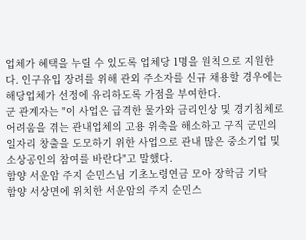업체가 혜택을 누릴 수 있도록 업체당 1명을 원칙으로 지원한다. 인구유입 장려를 위해 관외 주소자를 신규 채용할 경우에는 해당업체가 선정에 유리하도록 가점을 부여한다.
군 관계자는 "이 사업은 급격한 물가와 금리인상 및 경기침체로 어려움을 겪는 관내업체의 고용 위축을 해소하고 구직 군민의 일자리 창출을 도모하기 위한 사업으로 관내 많은 중소기업 및 소상공인의 참여를 바란다"고 말했다.
함양 서운암 주지 순민스님 기초노령연금 모아 장학금 기탁
함양 서상면에 위치한 서운암의 주지 순민스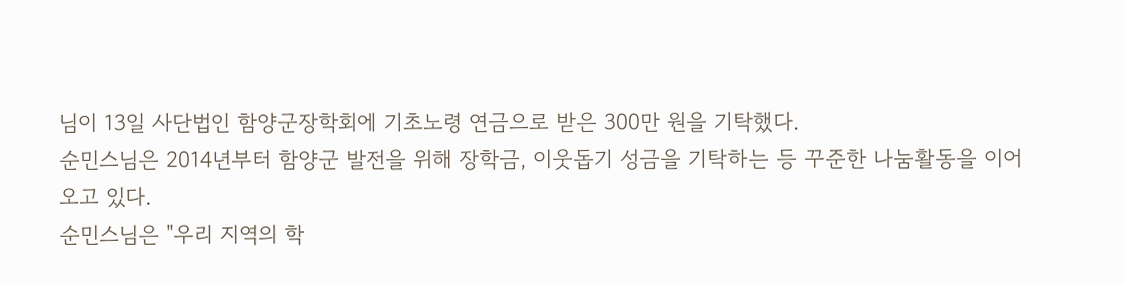님이 13일 사단법인 함양군장학회에 기초노령 연금으로 받은 300만 원을 기탁했다.
순민스님은 2014년부터 함양군 발전을 위해 장학금, 이웃돕기 성금을 기탁하는 등 꾸준한 나눔활동을 이어오고 있다.
순민스님은 "우리 지역의 학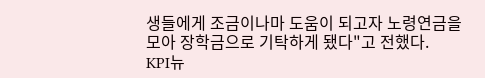생들에게 조금이나마 도움이 되고자 노령연금을 모아 장학금으로 기탁하게 됐다"고 전했다.
KPI뉴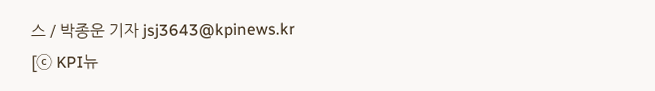스 / 박종운 기자 jsj3643@kpinews.kr
[ⓒ KPI뉴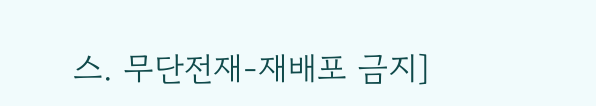스. 무단전재-재배포 금지]